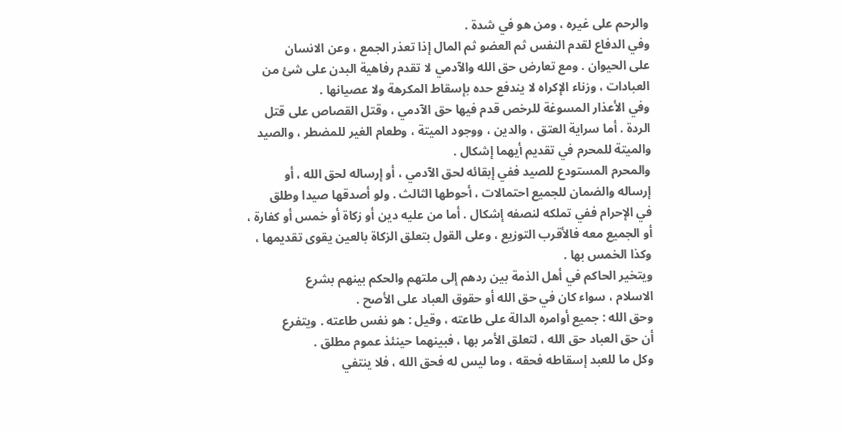والرحم على غيره ، ومن هو في شدة .
وفي الدفاع لقدم النفس ثم العضو ثم المال إذا تعذر الجمع ، وعن الانسان
على الحيوان . ومع تعارض حق الله والآدمي لا تقدم رفاهية البدن على شئ من
العبادات ، وزناء الإكراه لا يندفع حده بإسقاط المكرهة ولا عصيانها .
وفي الأعذار المسوغة للرخص قدم فيها حق الآدمي ، وقتل القصاص على قتل
الردة . أما سراية العتق ، والدين ، ووجود الميتة ، وطعام الغير للمضطر ، والصيد
والميتة للمحرم في تقديم أيهما إشكال .
والمحرم المستودع للصيد ففي إبقائه لحق الآدمي ، أو إرساله لحق الله ، أو
إرساله والضمان للجميع احتمالات ، أحوطها الثالث . ولو أصدقها صيدا وطلق
في الإحرام ففي تملكه لنصفه إشكال . أما من عليه دين أو زكاة أو خمس أو كفارة ،
أو الجميع معه فالأقرب التوزيع ، وعلى القول بتعلق الزكاة بالعين يقوى تقديمها ،
وكذا الخمس بها .
ويتخير الحاكم في أهل الذمة بين ردهم إلى ملتهم والحكم بينهم بشرع
الاسلام ، سواء كان في حق الله أو حقوق العباد على الأصح .
وحق الله : جميع أوامره الدالة على طاعته ، وقيل : هو نفس طاعته . ويتفرع
أن حق العباد حق الله ، لتعلق الأمر بها ، فبينهما حينئذ عموم مطلق .
وكل ما للعبد إسقاطه فحقه ، وما ليس له فحق الله ، فلا ينتفي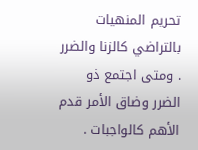تحريم المنهيات
بالتراضي كالزنا والضرر . ومتى اجتمع ذو الضرر وضاق الأمر قدم الأهم كالواجبات .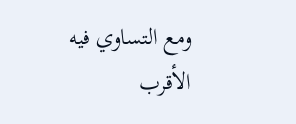ومع التساوي فيه الأقرب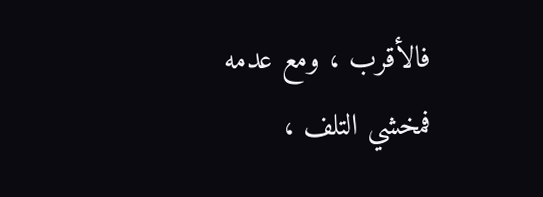فالأقرب ، ومع عدمه فمخشي التلف ،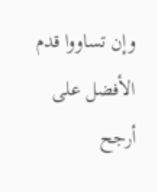وإن تساووا قدم
الأفضل على أرجح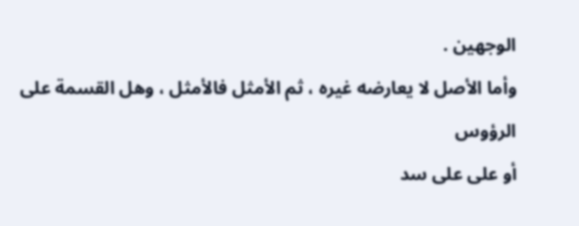الوجهين .
وأما الأصل لا يعارضه غيره ، ثم الأمثل فالأمثل ، وهل القسمة على الرؤوس
أو على على سد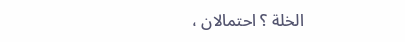الخلة ؟ احتمالان ،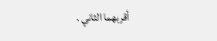أقربهما الثاني .